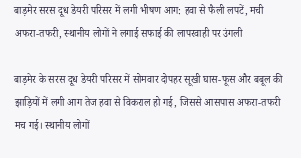बाड़मेर सरस दूध डेयरी परिसर में लगी भीषण आग: हवा से फैली लपटें, मची अफरा-तफरी, स्थानीय लोगों ने लगाई सफाई की लापरवाही पर उंगली

बाड़मेर के सरस दूध डेयरी परिसर में सोमवार दोपहर सूखी घास-फूस और बबूल की झाड़ियों में लगी आग तेज हवा से विकराल हो गई, जिससे आसपास अफरा-तफरी मच गई। स्थानीय लोगों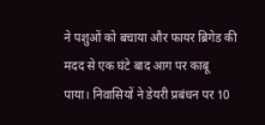ने पशुओं को बचाया और फायर ब्रिगेड की मदद से एक घंटे बाद आग पर काबू पाया। निवासियों ने डेयरी प्रबंधन पर 10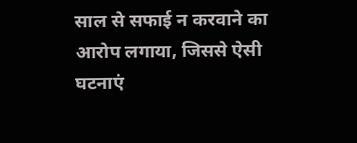साल से सफाई न करवाने का आरोप लगाया, जिससे ऐसी घटनाएं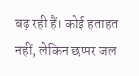बढ़ रही हैं। कोई हताहत नहीं, लेकिन छप्पर जल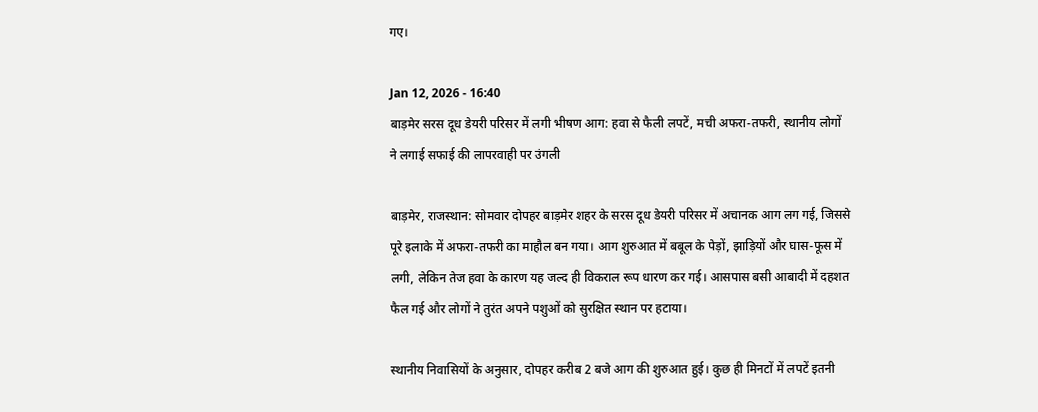गए।

Jan 12, 2026 - 16:40
बाड़मेर सरस दूध डेयरी परिसर में लगी भीषण आग: हवा से फैली लपटें, मची अफरा-तफरी, स्थानीय लोगों ने लगाई सफाई की लापरवाही पर उंगली

बाड़मेर, राजस्थान: सोमवार दोपहर बाड़मेर शहर के सरस दूध डेयरी परिसर में अचानक आग लग गई, जिससे पूरे इलाके में अफरा-तफरी का माहौल बन गया। आग शुरुआत में बबूल के पेड़ों, झाड़ियों और घास-फूस में लगी, लेकिन तेज हवा के कारण यह जल्द ही विकराल रूप धारण कर गई। आसपास बसी आबादी में दहशत फैल गई और लोगों ने तुरंत अपने पशुओं को सुरक्षित स्थान पर हटाया।

स्थानीय निवासियों के अनुसार, दोपहर करीब 2 बजे आग की शुरुआत हुई। कुछ ही मिनटों में लपटें इतनी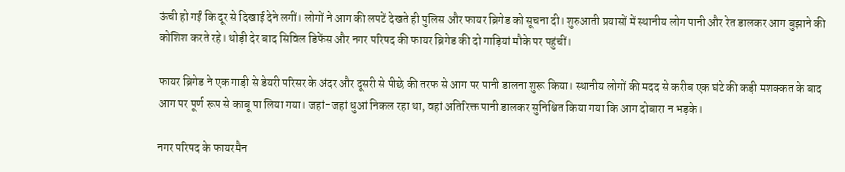ऊंची हो गईं कि दूर से दिखाई देने लगीं। लोगों ने आग की लपटें देखते ही पुलिस और फायर ब्रिगेड को सूचना दी। शुरुआती प्रयासों में स्थानीय लोग पानी और रेत डालकर आग बुझाने की कोशिश करते रहे। थोड़ी देर बाद सिविल डिफेंस और नगर परिषद की फायर ब्रिगेड की दो गाड़ियां मौके पर पहुंचीं।

फायर ब्रिगेड ने एक गाड़ी से डेयरी परिसर के अंदर और दूसरी से पीछे की तरफ से आग पर पानी डालना शुरू किया। स्थानीय लोगों की मदद से करीब एक घंटे की कड़ी मशक्कत के बाद आग पर पूर्ण रूप से काबू पा लिया गया। जहां-जहां धुआं निकल रहा था, वहां अतिरिक्त पानी डालकर सुनिश्चित किया गया कि आग दोबारा न भड़के।

नगर परिषद के फायरमैन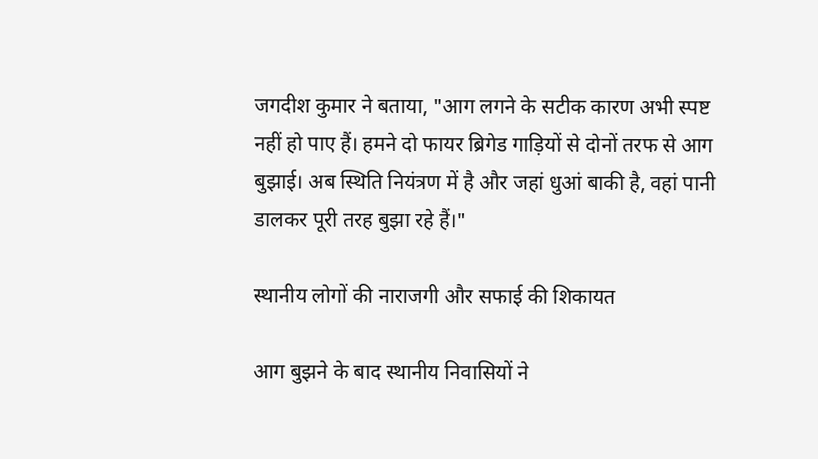जगदीश कुमार ने बताया, "आग लगने के सटीक कारण अभी स्पष्ट नहीं हो पाए हैं। हमने दो फायर ब्रिगेड गाड़ियों से दोनों तरफ से आग बुझाई। अब स्थिति नियंत्रण में है और जहां धुआं बाकी है, वहां पानी डालकर पूरी तरह बुझा रहे हैं।"

स्थानीय लोगों की नाराजगी और सफाई की शिकायत

आग बुझने के बाद स्थानीय निवासियों ने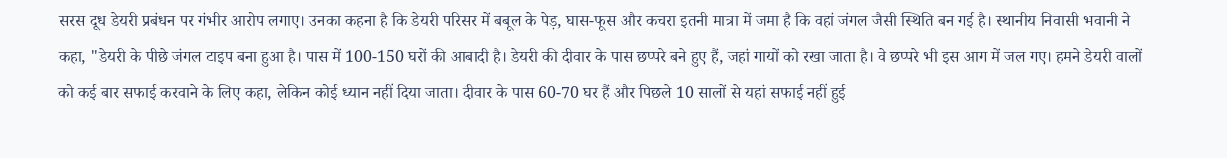सरस दूध डेयरी प्रबंधन पर गंभीर आरोप लगाए। उनका कहना है कि डेयरी परिसर में बबूल के पेड़, घास-फूस और कचरा इतनी मात्रा में जमा है कि वहां जंगल जैसी स्थिति बन गई है। स्थानीय निवासी भवानी ने कहा, "डेयरी के पीछे जंगल टाइप बना हुआ है। पास में 100-150 घरों की आबादी है। डेयरी की दीवार के पास छप्परे बने हुए हैं, जहां गायों को रखा जाता है। वे छप्परे भी इस आग में जल गए। हमने डेयरी वालों को कई बार सफाई करवाने के लिए कहा, लेकिन कोई ध्यान नहीं दिया जाता। दीवार के पास 60-70 घर हैं और पिछले 10 सालों से यहां सफाई नहीं हुई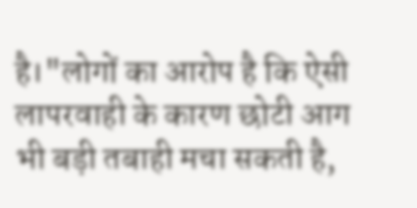है।"लोगों का आरोप है कि ऐसी लापरवाही के कारण छोटी आग भी बड़ी तबाही मचा सकती है,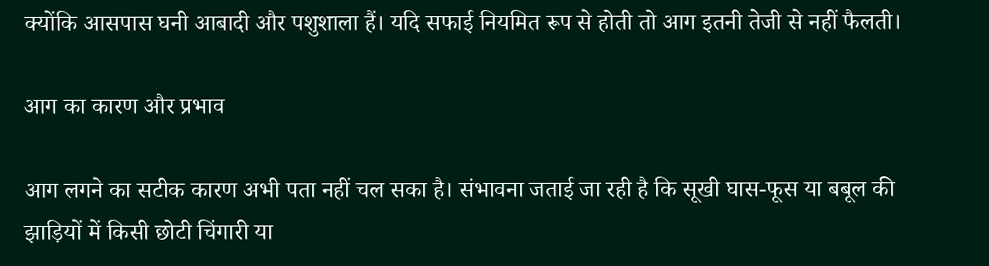क्योंकि आसपास घनी आबादी और पशुशाला हैं। यदि सफाई नियमित रूप से होती तो आग इतनी तेजी से नहीं फैलती।

आग का कारण और प्रभाव

आग लगने का सटीक कारण अभी पता नहीं चल सका है। संभावना जताई जा रही है कि सूखी घास-फूस या बबूल की झाड़ियों में किसी छोटी चिंगारी या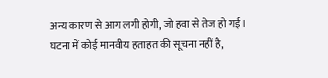अन्य कारण से आग लगी होगी, जो हवा से तेज हो गई। घटना में कोई मानवीय हताहत की सूचना नहीं है,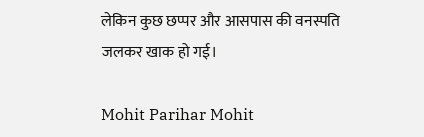लेकिन कुछ छप्पर और आसपास की वनस्पति जलकर खाक हो गई।

Mohit Parihar Mohit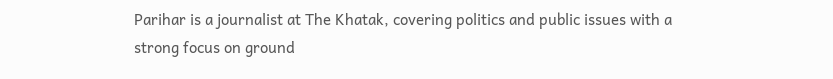Parihar is a journalist at The Khatak, covering politics and public issues with a strong focus on ground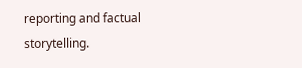reporting and factual storytelling.